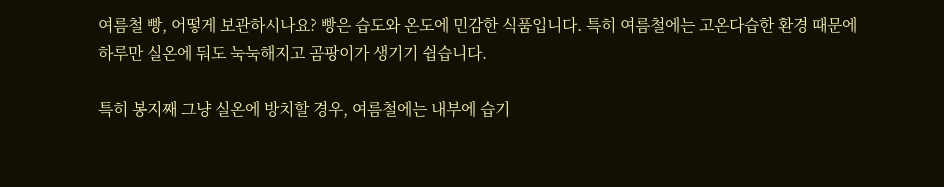여름철 빵, 어떻게 보관하시나요? 빵은 습도와 온도에 민감한 식품입니다. 특히 여름철에는 고온다습한 환경 때문에 하루만 실온에 둬도 눅눅해지고 곰팡이가 생기기 쉽습니다.

특히 봉지째 그냥 실온에 방치할 경우, 여름철에는 내부에 습기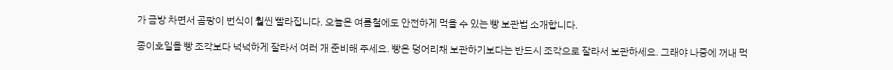가 금방 차면서 곰팡이 번식이 훨씬 빨라집니다. 오늘은 여름철에도 안전하게 먹을 수 있는 빵 보관법 소개합니다.

종이호일을 빵 조각보다 넉넉하게 잘라서 여러 개 준비해 주세요. 빵은 덩어리채 보관하기보다는 반드시 조각으로 잘라서 보관하세요. 그래야 나중에 꺼내 먹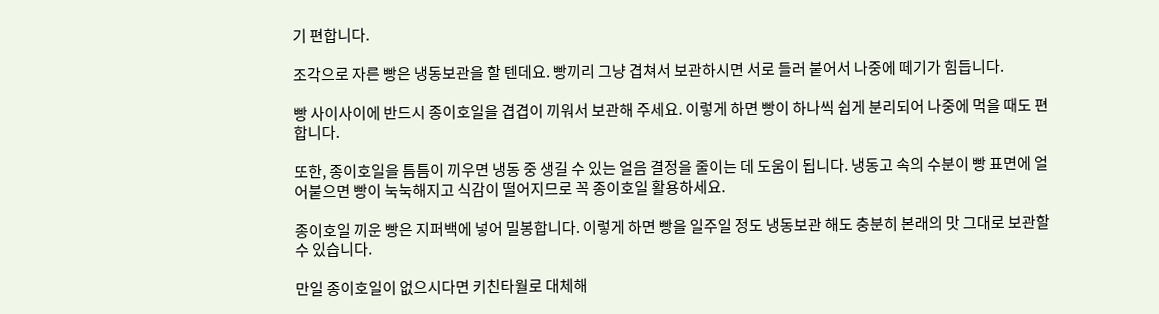기 편합니다.

조각으로 자른 빵은 냉동보관을 할 텐데요. 빵끼리 그냥 겹쳐서 보관하시면 서로 들러 붙어서 나중에 떼기가 힘듭니다.

빵 사이사이에 반드시 종이호일을 겹겹이 끼워서 보관해 주세요. 이렇게 하면 빵이 하나씩 쉽게 분리되어 나중에 먹을 때도 편합니다.

또한, 종이호일을 틈틈이 끼우면 냉동 중 생길 수 있는 얼음 결정을 줄이는 데 도움이 됩니다. 냉동고 속의 수분이 빵 표면에 얼어붙으면 빵이 눅눅해지고 식감이 떨어지므로 꼭 종이호일 활용하세요.

종이호일 끼운 빵은 지퍼백에 넣어 밀봉합니다. 이렇게 하면 빵을 일주일 정도 냉동보관 해도 충분히 본래의 맛 그대로 보관할 수 있습니다.

만일 종이호일이 없으시다면 키친타월로 대체해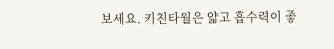보세요. 키친타월은 얇고 흡수력이 좋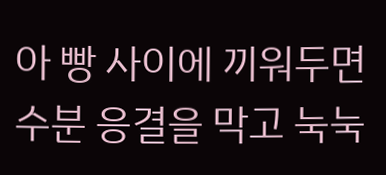아 빵 사이에 끼워두면 수분 응결을 막고 눅눅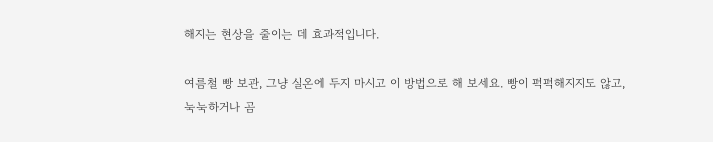해지는 현상을 줄이는 데 효과적입니다.

여름철 빵 보관, 그냥 실온에 두지 마시고 이 방법으로 해 보세요. 빵이 퍽퍽해지지도 않고, 눅눅하거나 곰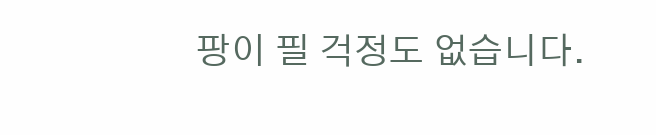팡이 필 걱정도 없습니다.